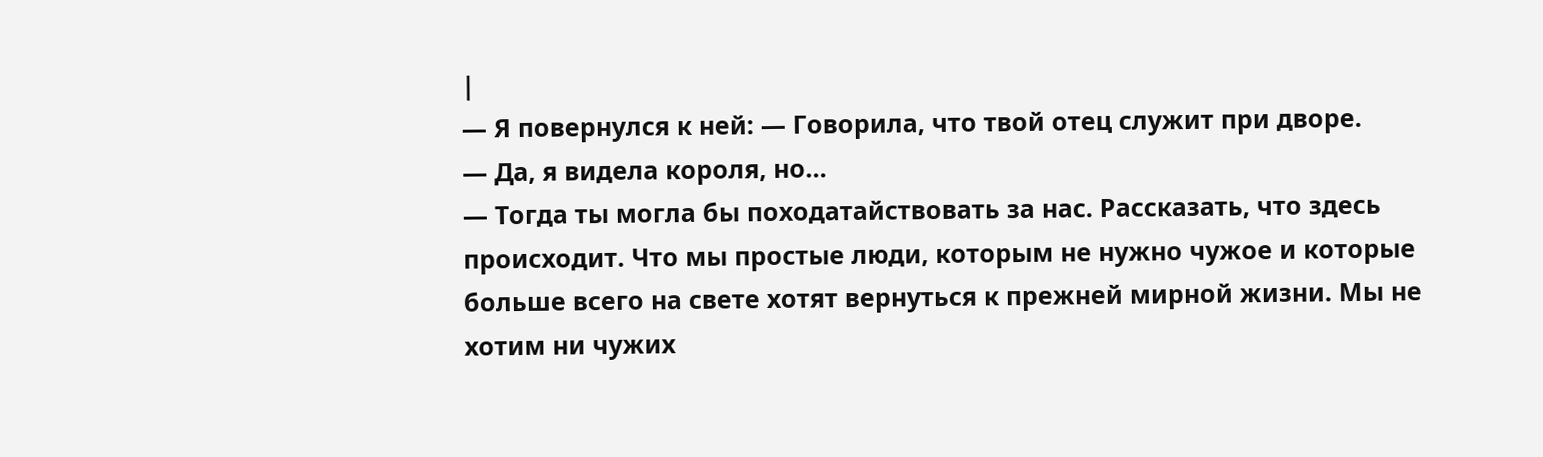|
— Я повернулся к ней: — Говорила, что твой отец служит при дворе.
— Да, я видела короля, но…
— Тогда ты могла бы походатайствовать за нас. Рассказать, что здесь происходит. Что мы простые люди, которым не нужно чужое и которые больше всего на свете хотят вернуться к прежней мирной жизни. Мы не хотим ни чужих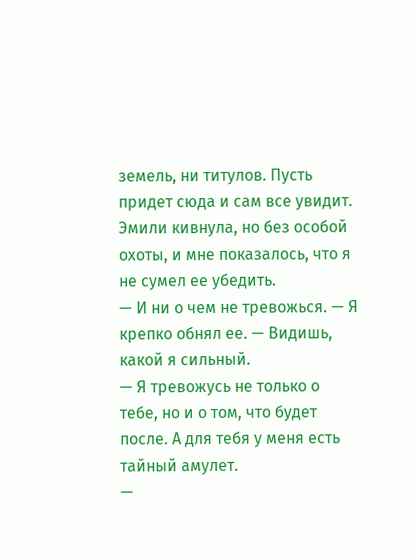земель, ни титулов. Пусть придет сюда и сам все увидит.
Эмили кивнула, но без особой охоты, и мне показалось, что я не сумел ее убедить.
— И ни о чем не тревожься. — Я крепко обнял ее. — Видишь, какой я сильный.
— Я тревожусь не только о тебе, но и о том, что будет после. А для тебя у меня есть тайный амулет.
—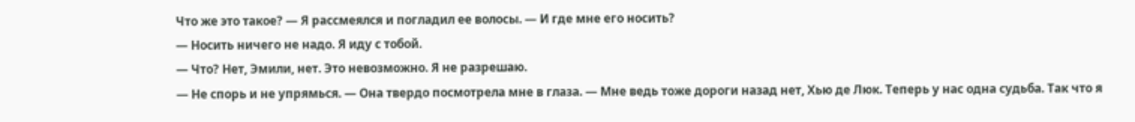Что же это такое? — Я рассмеялся и погладил ее волосы. — И где мне его носить?
— Носить ничего не надо. Я иду с тобой.
— Что? Нет, Эмили, нет. Это невозможно. Я не разрешаю.
— Не спорь и не упрямься. — Она твердо посмотрела мне в глаза. — Мне ведь тоже дороги назад нет, Хью де Люк. Теперь у нас одна судьба. Так что я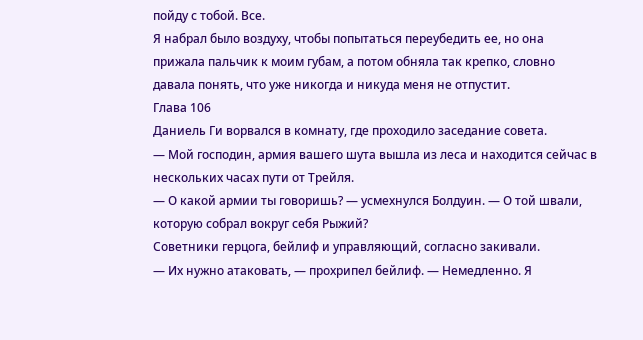пойду с тобой. Все.
Я набрал было воздуху, чтобы попытаться переубедить ее, но она прижала пальчик к моим губам, а потом обняла так крепко, словно давала понять, что уже никогда и никуда меня не отпустит.
Глава 106
Даниель Ги ворвался в комнату, где проходило заседание совета.
— Мой господин, армия вашего шута вышла из леса и находится сейчас в нескольких часах пути от Трейля.
— О какой армии ты говоришь? — усмехнулся Болдуин. — О той швали, которую собрал вокруг себя Рыжий?
Советники герцога, бейлиф и управляющий, согласно закивали.
— Их нужно атаковать, — прохрипел бейлиф. — Немедленно. Я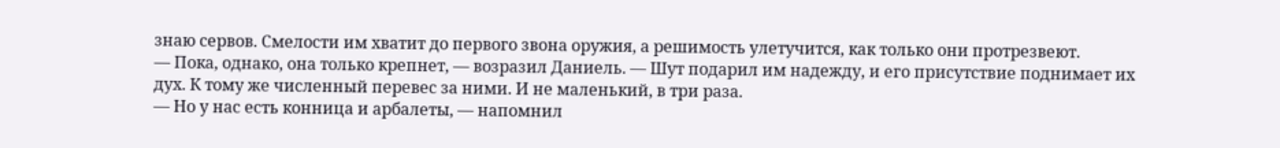знаю сервов. Смелости им хватит до первого звона оружия, а решимость улетучится, как только они протрезвеют.
— Пока, однако, она только крепнет, — возразил Даниель. — Шут подарил им надежду, и его присутствие поднимает их дух. К тому же численный перевес за ними. И не маленький, в три раза.
— Но у нас есть конница и арбалеты, — напомнил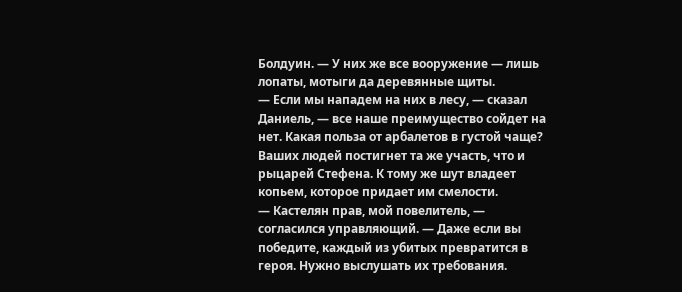Болдуин. — У них же все вооружение — лишь лопаты, мотыги да деревянные щиты.
— Если мы нападем на них в лесу, — сказал Даниель, — все наше преимущество сойдет на нет. Какая польза от арбалетов в густой чаще? Ваших людей постигнет та же участь, что и рыцарей Стефена. К тому же шут владеет копьем, которое придает им смелости.
— Кастелян прав, мой повелитель, — согласился управляющий. — Даже если вы победите, каждый из убитых превратится в героя. Нужно выслушать их требования.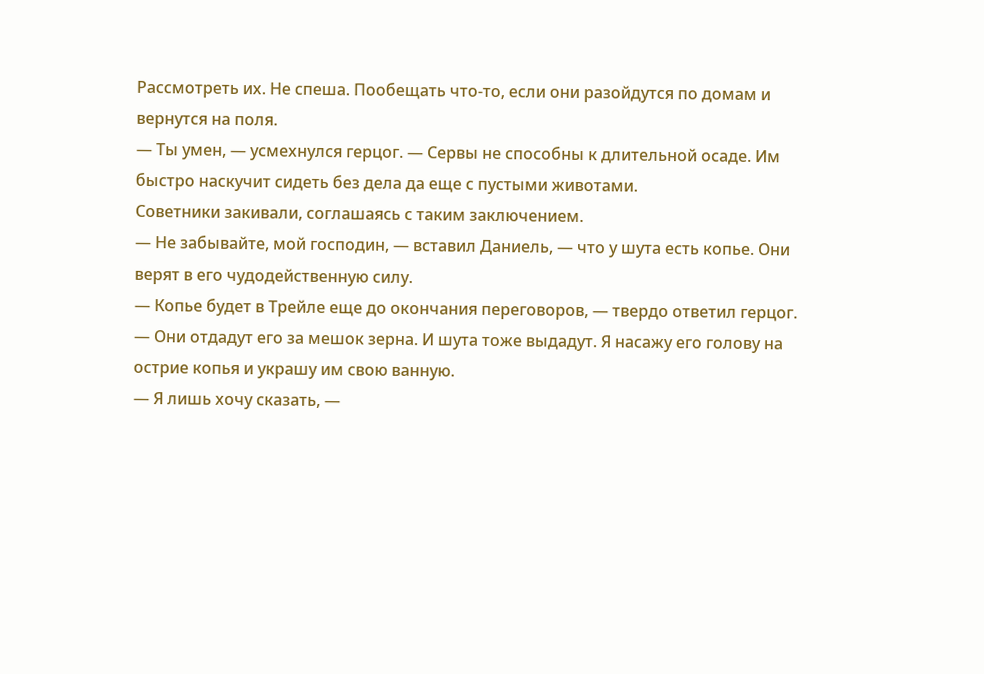Рассмотреть их. Не спеша. Пообещать что-то, если они разойдутся по домам и вернутся на поля.
— Ты умен, — усмехнулся герцог. — Сервы не способны к длительной осаде. Им быстро наскучит сидеть без дела да еще с пустыми животами.
Советники закивали, соглашаясь с таким заключением.
— Не забывайте, мой господин, — вставил Даниель, — что у шута есть копье. Они верят в его чудодейственную силу.
— Копье будет в Трейле еще до окончания переговоров, — твердо ответил герцог. — Они отдадут его за мешок зерна. И шута тоже выдадут. Я насажу его голову на острие копья и украшу им свою ванную.
— Я лишь хочу сказать, —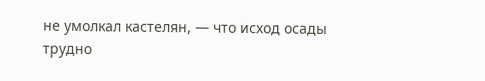не умолкал кастелян, — что исход осады трудно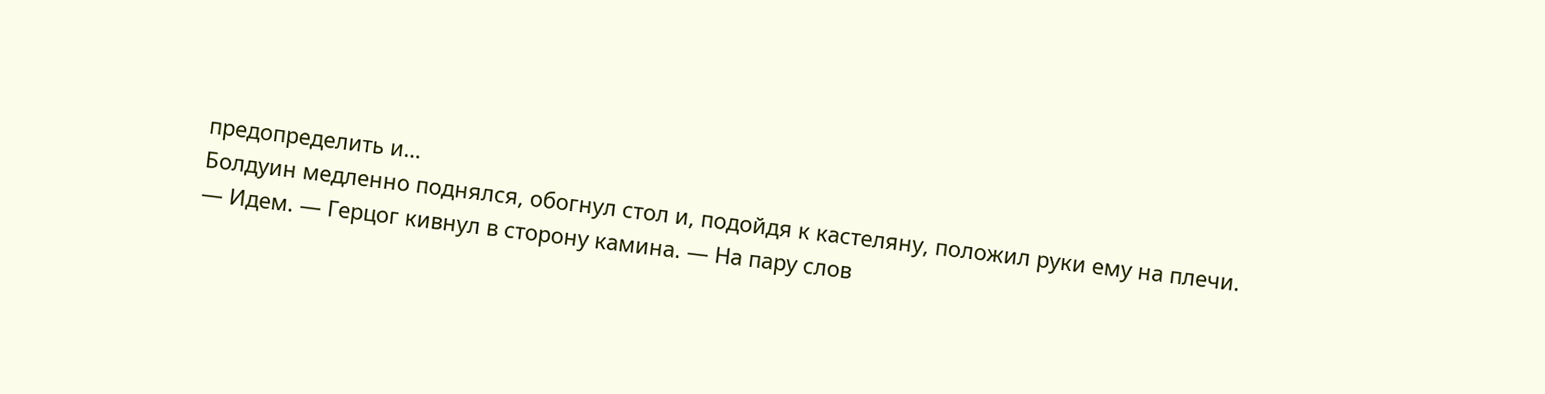предопределить и…
Болдуин медленно поднялся, обогнул стол и, подойдя к кастеляну, положил руки ему на плечи.
— Идем. — Герцог кивнул в сторону камина. — На пару слов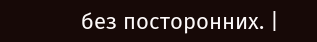без посторонних. |